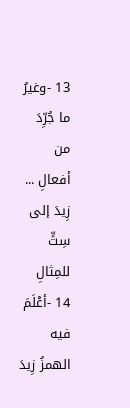13 -وغيرُ ما جُرِّدَ من أفعالِ ... زِيدَ إلى سِتٍّ للمِثالِ
14 -أعْلَمَ فيه الهمزُ زِيدَ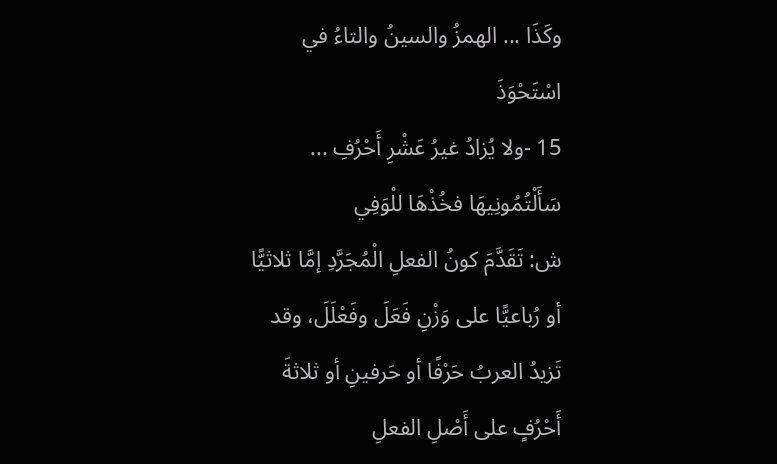وكَذَا ... الهمزُ والسينُ والتاءُ في اسْتَحْوَذَ
15 -ولا يُزادُ غيرُ عَشْرِ أَحْرُفِ ... سَأَلْتُمُونِيهَا فخُذْهَا للْوَفِي
ش: تَقَدَّمَ كونُ الفعلِ الْمُجَرَّدِ إمَّا ثلاثيًّا أو رُباعيًّا على وَزْنِ فَعَلَ وفَعْلَلَ، وقد تَزيدُ العربُ حَرْفًا أو حَرفينِ أو ثلاثةَ أَحْرُفٍ على أَصْلِ الفعلِ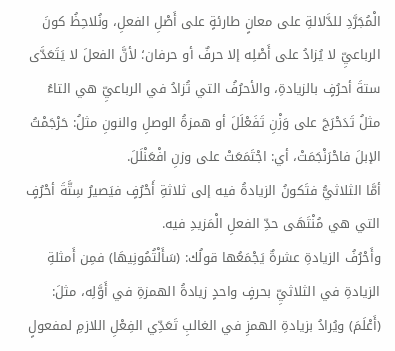الْمُجَرَّدِ للدَّلالةِ على معانٍ طارئةٍ على أَصْلِ الفعلِ، ونُلاحِظُ كونَ الرباعيِّ لا يُزادُ على أَصْلِه إلا حرفٌ أو حرفان؛ لأنَّ الفعلَ لا يَتَعَدَّى ستةَ أحرُفٍ بالزيادةِ، والأحرُفُ التي تُزادُ في الرباعيِّ هي التاءُ مثلُ تَدَحْرَجَ على وَزْنِ تَفَعْلَلَ أو همزةُ الوصلِ والنونِ مثلُ: حَرْجَمْتُ الإبلَ فاحْرَنْجَمَتْ، أي: اجْتَمَعَتْ على وزنِ افْعَنْلَلَ.
أمَّا الثلاثيُّ فتَكونُ الزيادةُ فيه إلى ثلاثةِ أَحْرُفٍ فيَصيرُ سِتَّةَ أحْرُفٍ التي هي مُنْتَهَى حدِّ الفعلِ الْمَزيدِ فيه.
وأَحْرُفُ الزيادةِ عشرةٌ يَجْمَعُها قولُك: (سَأَلْتُمُونِيهَا) فمِن أَمثلةِ الزيادةِ في الثلاثيِّ بحرفٍ واحدٍ زيادةُ الهمزةِ في أَوَّلِه، مثلَ: (أَعْلَمَ) ويُرادُ بزيادةِ الهمزِ في الغالبِ تَعَدِّي الفِعْلِ اللازمِ لمفعولٍ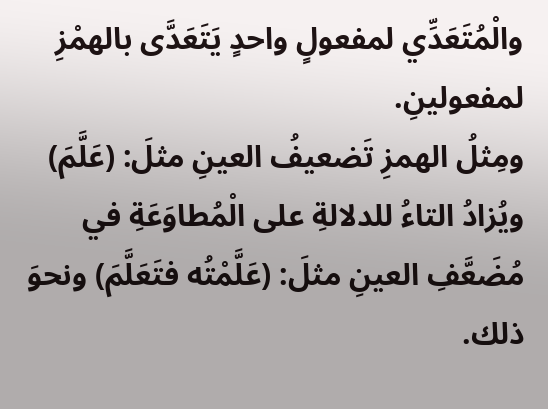والْمُتَعَدِّي لمفعولٍ واحدٍ يَتَعَدَّى بالهمْزِ لمفعولينِ.
ومِثلُ الهمزِ تَضعيفُ العينِ مثلَ: (عَلَّمَ) ويُزادُ التاءُ للدلالةِ على الْمُطاوَعَةِ في مُضَعَّفِ العينِ مثلَ: (عَلَّمْتُه فتَعَلَّمَ) ونحوَ ذلك.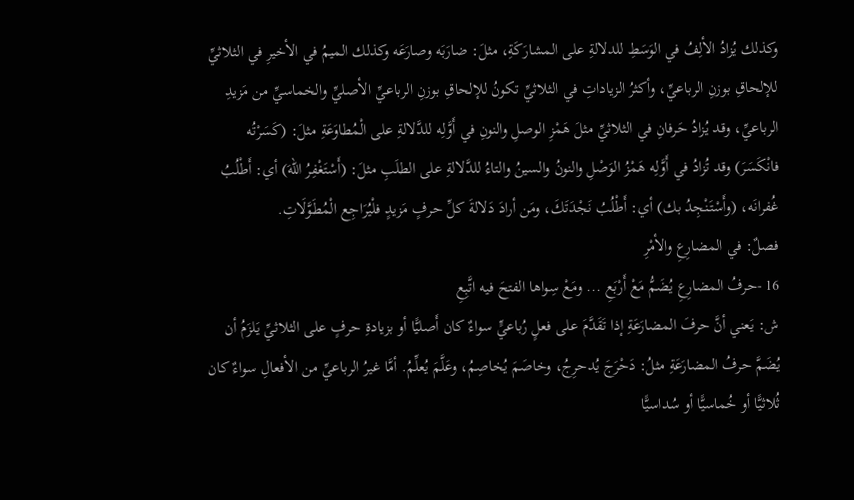وكذلك يُزادُ الألِفُ في الوَسَطِ للدلالةِ على المشارَكَةِ، مثلَ: ضارَبَه وصارَعَه وكذلك الميمُ في الأخيرِ في الثلاثيِّ للإلحاقِ بوزنِ الرباعيِّ، وأكثرُ الزياداتِ في الثلاثيِّ تكونُ للإلحاقِ بوزنِ الرباعيِّ الأصليِّ والخماسيِّ من مَزيدِ الرباعيِّ، وقد يُزادُ حَرفانِ في الثلاثيِّ مثلَ هَمْزِ الوصلِ والنونِ في أَوَّلِه للدَّلالةِ على الْمُطاوَعَةِ مثلَ: (كَسَرْتُه فانْكَسَرَ) وقد تُزادُ في أَوَّلِه هَمْزُ الوَصْلِ والنونُ والسينُ والتاءُ للدَّلالةِ على الطلَبِ مثلَ: (أَسْتَغْفِرُ اللهَ) أي: أَطْلُبُ غُفرانَه، (وأَسْتَنْجِدُ بك) أي: أَطْلُبُ نَجْدَتَكَ، ومَن أرادَ دَلالةَ كلِّ حرفٍ مَزيدٍ فلْيُرَاجِع الْمُطَوَّلَاتِ.
فصلٌ: في المضارِعِ والأمْرِ
16 -حرفُ المضارِعِ يُضَمُّ مَعْ أَرْبَعِ ... ومَعْ سِواها الفتحَ فيه اتَّبِعِ
ش: يَعني أنَّ حرفَ المضارَعَةِ إذا تَقَدَّمَ على فعلٍ رُباعيٍّ سواءٌ كان أَصليًّا أو بزيادةِ حرفٍ على الثلاثيِّ يَلزَمُ أن يُضَمَّ حرفُ المضارَعَةِ مثلُ: دَحْرَجَ يُدحرِجُ، وخاصَمَ يُخاصِمُ، وعَلَّمَ يُعلِّمُ. أمَّا غيرُ الرباعيِّ من الأفعالِ سواءٌ كان ثُلاثيًّا أو خُماسيًّا أو سُداسيًّا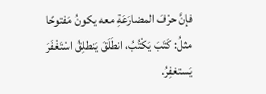فإنَّ حرْفَ المضارَعَةِ معه يكونُ مَفتوحًا مثلُ: كَتَبَ يَكْتُبُ، انطَلَقَ يَنطلِقُ اسْتَغْفَرَ يَستغفِرُ.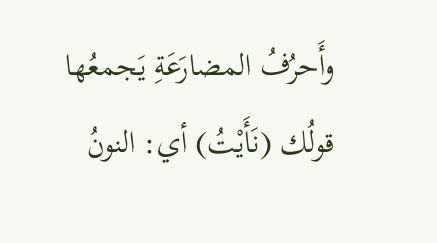وأَحرُفُ المضارَعَةِ يَجمعُها قولُك (نَأَيْتُ) أي: النونُ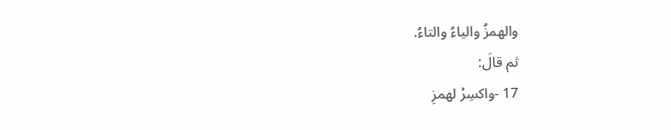والهمزُ والياءُ والتاءُ.
ثم قالَ:
17 -واكسِرْ لهمزِ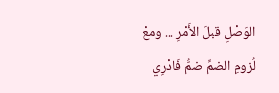الوَصْلِ قبلَ الأَمْرِ ... ومعْ لُزومِ الضمِّ ضمُّ فَادْرِي